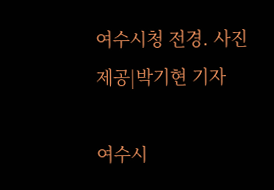여수시청 전경. 사진제공|박기현 기자

여수시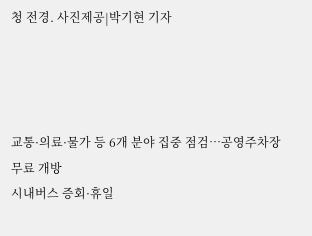청 전경. 사진제공|박기현 기자




교통·의료·물가 등 6개 분야 집중 점검…공영주차장 무료 개방
시내버스 증회·휴일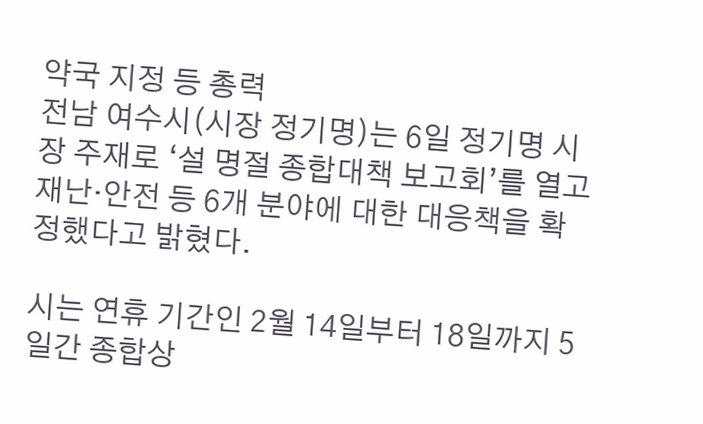약국 지정 등 총력
전남 여수시(시장 정기명)는 6일 정기명 시장 주재로 ‘설 명절 종합대책 보고회’를 열고 재난·안전 등 6개 분야에 대한 대응책을 확정했다고 밝혔다.

시는 연휴 기간인 2월 14일부터 18일까지 5일간 종합상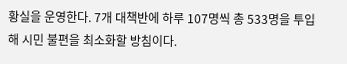황실을 운영한다. 7개 대책반에 하루 107명씩 총 533명을 투입해 시민 불편을 최소화할 방침이다.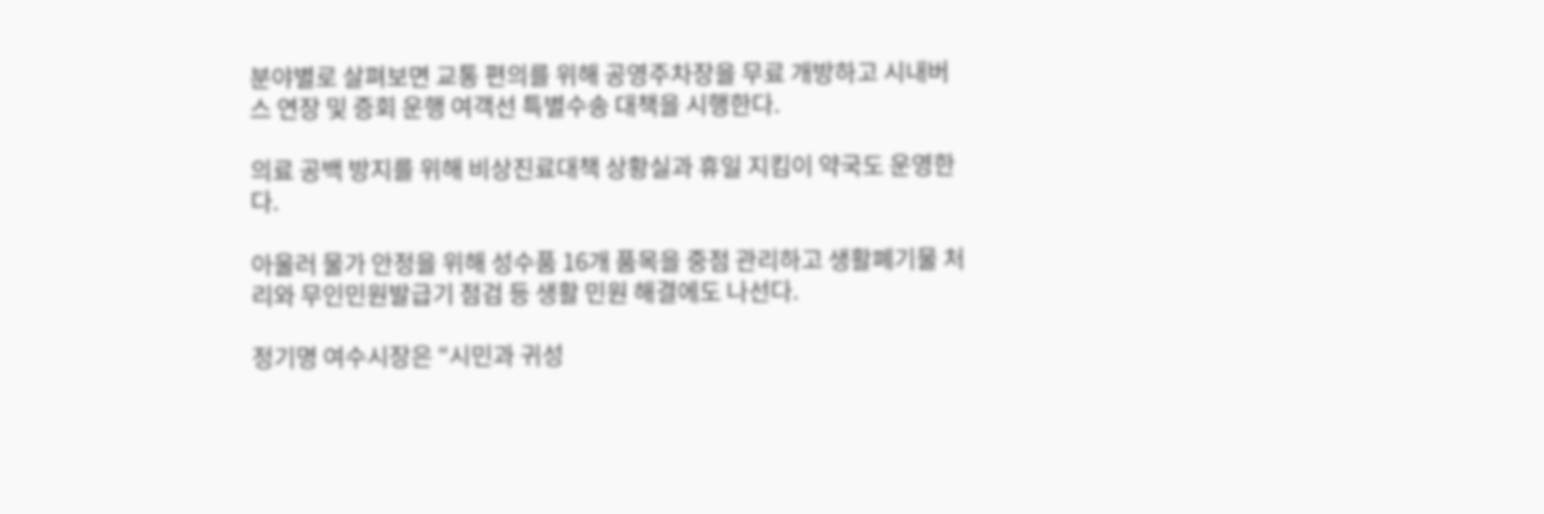분야별로 살펴보면 교통 편의를 위해 공영주차장을 무료 개방하고 시내버스 연장 및 증회 운행 여객선 특별수송 대책을 시행한다.

의료 공백 방지를 위해 비상진료대책 상황실과 휴일 지킴이 약국도 운영한다.

아울러 물가 안정을 위해 성수품 16개 품목을 중점 관리하고 생활폐기물 처리와 무인민원발급기 점검 등 생활 민원 해결에도 나선다.

정기명 여수시장은 “시민과 귀성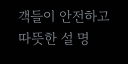객들이 안전하고 따뜻한 설 명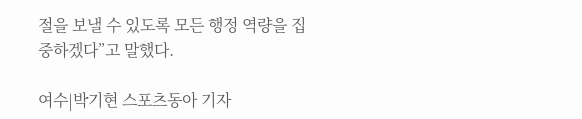절을 보낼 수 있도록 모든 행정 역량을 집중하겠다”고 말했다.

여수|박기현 스포츠동아 기자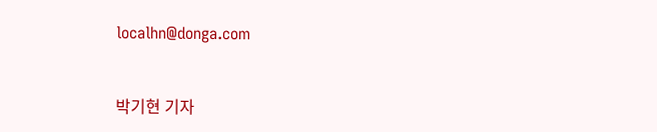localhn@donga.com


박기현 기자